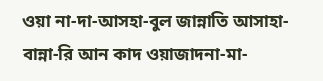ওয়া না-দা-আসহা-বুল জান্নাতি আসাহা-বান্না-রি আন কাদ ওয়াজাদনা-মা-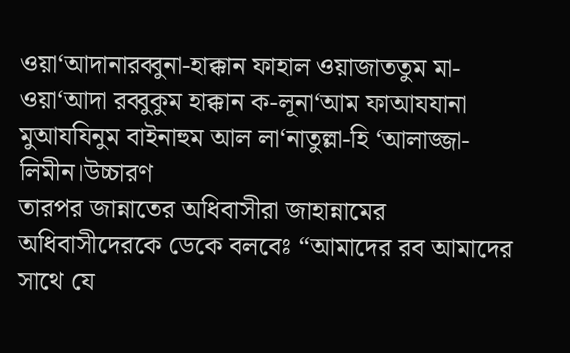ওয়া‘আদানারব্বুনা-হাক্কান ফাহাল ওয়াজাততুম মা-ওয়া‘আদা রব্বুকুম হাক্কান ক-লূনা‘আম ফাআযযানা মুআযযিনুম বাইনাহুম আল লা‘নাতুল্লা-হি ‘আলাজ্জা-লিমীন।উচ্চারণ
তারপর জান্নাতের অধিবাসীরা জাহান্নামের অধিবাসীদেরকে ডেকে বলবেঃ “আমাদের রব আমাদের সাথে যে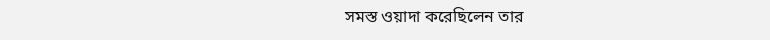সমস্ত ওয়াদা করেছিলেন তার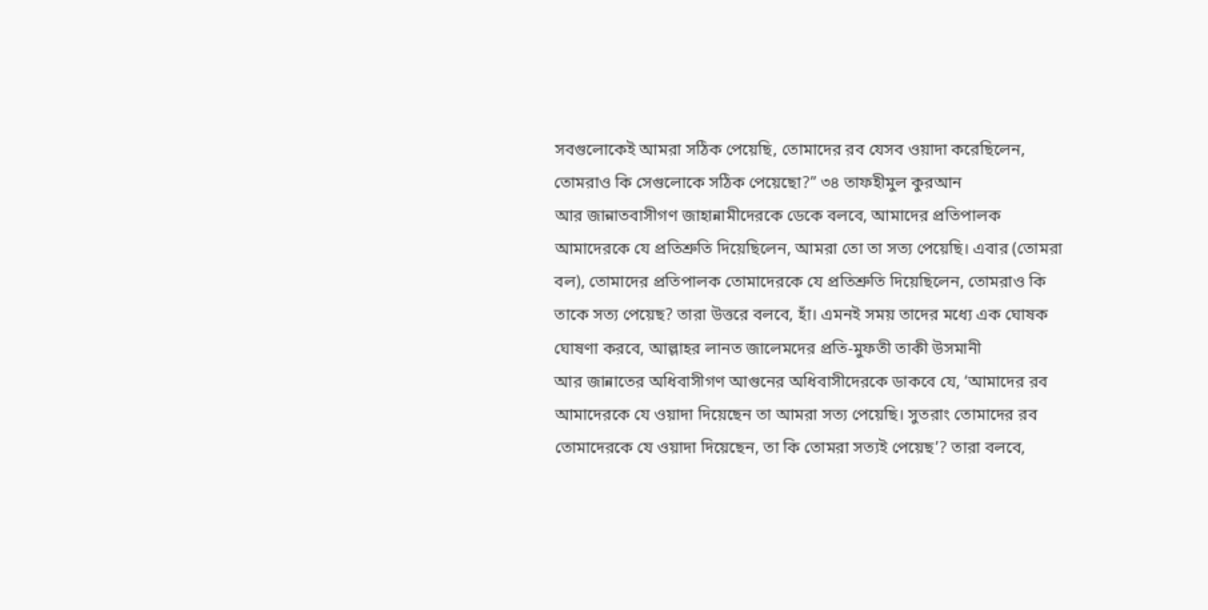সবগুলোকেই আমরা সঠিক পেয়েছি, তোমাদের রব যেসব ওয়াদা করেছিলেন, তোমরাও কি সেগুলোকে সঠিক পেয়েছো?” ৩৪ তাফহীমুল কুরআন
আর জান্নাতবাসীগণ জাহান্নামীদেরকে ডেকে বলবে, আমাদের প্রতিপালক আমাদেরকে যে প্রতিশ্রুতি দিয়েছিলেন, আমরা তো তা সত্য পেয়েছি। এবার (তোমরা বল), তোমাদের প্রতিপালক তোমাদেরকে যে প্রতিশ্রুতি দিয়েছিলেন, তোমরাও কি তাকে সত্য পেয়েছ? তারা উত্তরে বলবে, হাঁ। এমনই সময় তাদের মধ্যে এক ঘোষক ঘোষণা করবে, আল্লাহর লানত জালেমদের প্রতি-মুফতী তাকী উসমানী
আর জান্নাতের অধিবাসীগণ আগুনের অধিবাসীদেরকে ডাকবে যে, ‘আমাদের রব আমাদেরকে যে ওয়াদা দিয়েছেন তা আমরা সত্য পেয়েছি। সুতরাং তোমাদের রব তোমাদেরকে যে ওয়াদা দিয়েছেন, তা কি তোমরা সত্যই পেয়েছ’? তারা বলবে,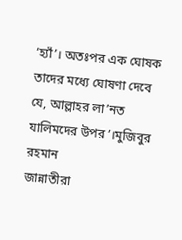‘হ্যাঁ’। অতঃপর এক ঘোষক তাদের মধ্যে ঘোষণা দেবে যে, আল্লাহর লা’নত যালিমদের উপর’।মুজিবুর রহমান
জান্নাতীরা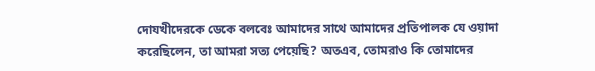দোযখীদেরকে ডেকে বলবেঃ আমাদের সাথে আমাদের প্রতিপালক যে ওয়াদা করেছিলেন, তা আমরা সত্য পেয়েছি? অতএব, তোমরাও কি তোমাদের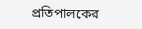প্রতিপালকের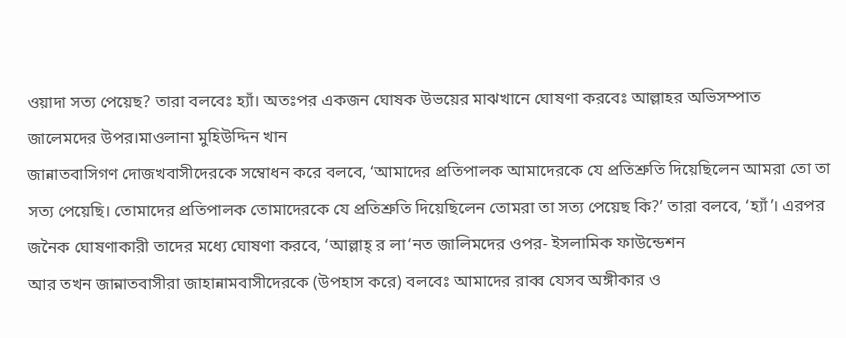ওয়াদা সত্য পেয়েছ? তারা বলবেঃ হ্যাঁ। অতঃপর একজন ঘোষক উভয়ের মাঝখানে ঘোষণা করবেঃ আল্লাহর অভিসম্পাত জালেমদের উপর।মাওলানা মুহিউদ্দিন খান
জান্নাতবাসিগণ দোজখবাসীদেরকে সম্বোধন করে বলবে, ‘আমাদের প্রতিপালক আমাদেরকে যে প্রতিশ্রুতি দিয়েছিলেন আমরা তো তা সত্য পেয়েছি। তোমাদের প্রতিপালক তোমাদেরকে যে প্রতিশ্রুতি দিয়েছিলেন তোমরা তা সত্য পেয়েছ কি?’ তারা বলবে, ‘হ্যাঁ’। এরপর জনৈক ঘোষণাকারী তাদের মধ্যে ঘোষণা করবে, ‘আল্লাহ্ র লা‘নত জালিমদের ওপর- ইসলামিক ফাউন্ডেশন
আর তখন জান্নাতবাসীরা জাহান্নামবাসীদেরকে (উপহাস করে) বলবেঃ আমাদের রাব্ব যেসব অঙ্গীকার ও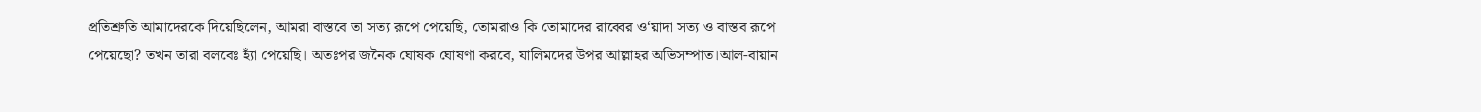প্রতিশ্রুতি আমাদেরকে দিয়েছিলেন, আমরা বাস্তবে তা সত্য রূপে পেয়েছি, তোমরাও কি তোমাদের রাব্বের ও‘য়াদা সত্য ও বাস্তব রূপে পেয়েছো? তখন তারা বলবেঃ হ্যাঁ পেয়েছি। অতঃপর জনৈক ঘোষক ঘোষণা করবে, যালিমদের উপর আল্লাহর অভিসম্পাত।আল-বায়ান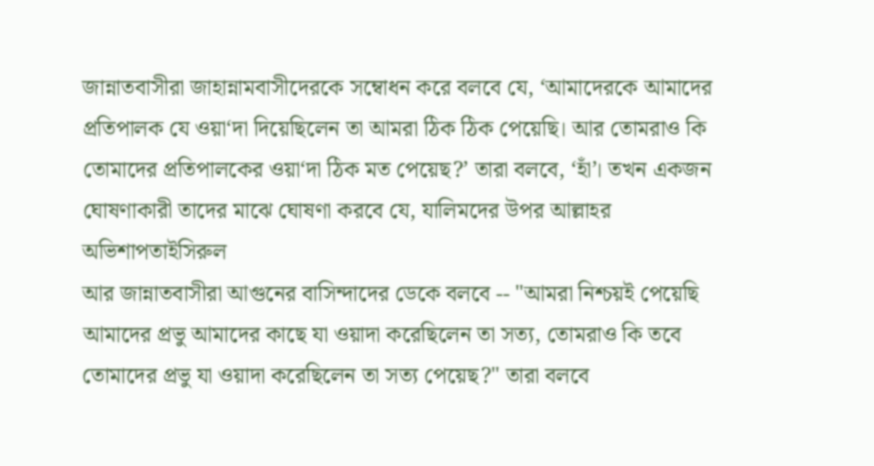জান্নাতবাসীরা জাহান্নামবাসীদেরকে সম্বোধন করে বলবে যে, ‘আমাদেরকে আমাদের প্রতিপালক যে ওয়া‘দা দিয়েছিলেন তা আমরা ঠিক ঠিক পেয়েছি। আর তোমরাও কি তোমাদের প্রতিপালকের ওয়া‘দা ঠিক মত পেয়েছ?’ তারা বলবে, ‘হাঁ’। তখন একজন ঘোষণাকারী তাদের মাঝে ঘোষণা করবে যে, যালিমদের উপর আল্লাহর অভিশাপতাইসিরুল
আর জান্নাতবাসীরা আগুনের বাসিন্দাদের ডেকে বলবে -- "আমরা নিশ্চয়ই পেয়েছি আমাদের প্রভু আমাদের কাছে যা ওয়াদা করেছিলেন তা সত্য, তোমরাও কি তবে তোমাদের প্রভু যা ওয়াদা করেছিলেন তা সত্য পেয়েছ?" তারা বলবে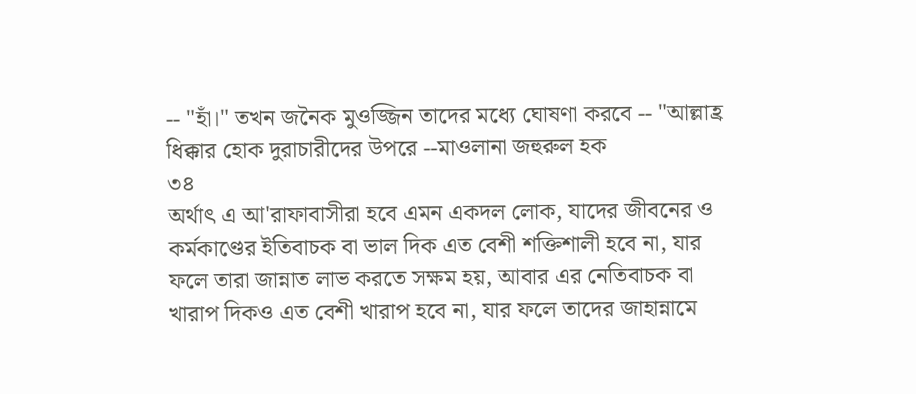-- "হাঁ।" তখন জনৈক মুওজ্জিন তাদের মধ্যে ঘোষণা করবে -- "আল্লাহ্র ধিক্কার হোক দুরাচারীদের উপরে --মাওলানা জহুরুল হক
৩৪
অর্থাৎ এ আ'রাফাবাসীরা হবে এমন একদল লোক, যাদের জীবনের ও কর্মকাণ্ডের ইতিবাচক বা ভাল দিক এত বেশী শক্তিশালী হবে না, যার ফলে তারা জান্নাত লাভ করতে সক্ষম হয়, আবার এর নেতিবাচক বা খারাপ দিকও এত বেশী খারাপ হবে না, যার ফলে তাদের জাহান্নামে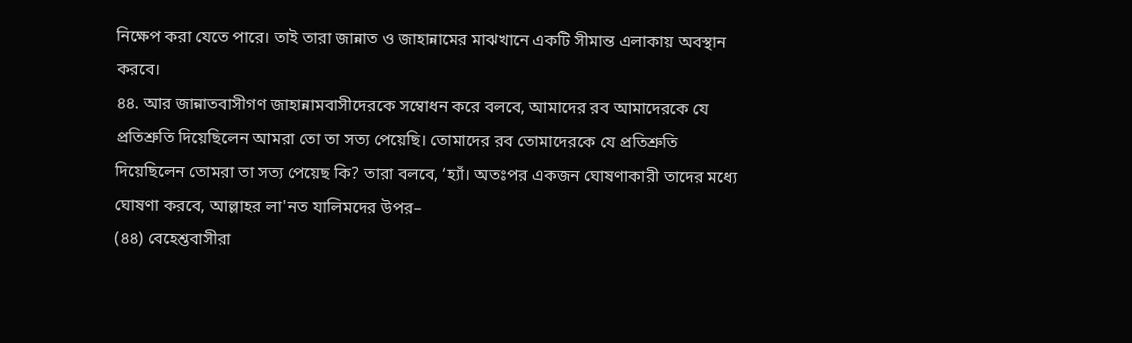নিক্ষেপ করা যেতে পারে। তাই তারা জান্নাত ও জাহান্নামের মাঝখানে একটি সীমান্ত এলাকায় অবস্থান করবে।
৪৪. আর জান্নাতবাসীগণ জাহান্নামবাসীদেরকে সম্বোধন করে বলবে, আমাদের রব আমাদেরকে যে প্রতিশ্রুতি দিয়েছিলেন আমরা তো তা সত্য পেয়েছি। তোমাদের রব তোমাদেরকে যে প্রতিশ্রুতি দিয়েছিলেন তোমরা তা সত্য পেয়েছ কি? তারা বলবে, ‘হ্যাঁ। অতঃপর একজন ঘোষণাকারী তাদের মধ্যে ঘোষণা করবে, আল্লাহর লা'নত যালিমদের উপর–
(৪৪) বেহেশ্তবাসীরা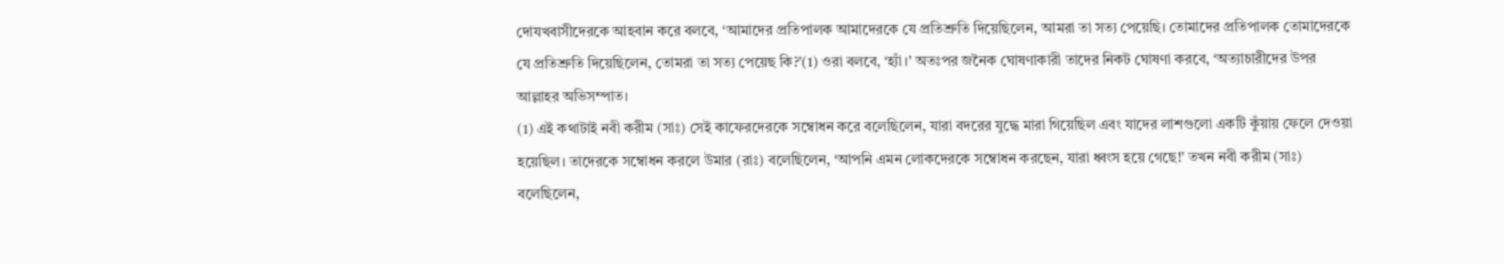দোযখবাসীদেরকে আহবান করে বলবে, ‘আমাদের প্রতিপালক আমাদেরকে যে প্রতিশ্রুতি দিয়েছিলেন, আমরা তা সত্য পেয়েছি। তোমাদের প্রতিপালক তোমাদেরকে যে প্রতিশ্রুতি দিয়েছিলেন, তোমরা তা সত্য পেয়েছ কি?’(1) ওরা বলবে, ‘হ্যাঁ।’ অতঃপর জনৈক ঘোষণাকারী তাদের নিকট ঘোষণা করবে, ‘অত্যাচারীদের উপর আল্লাহর অভিসম্পাত।
(1) এই কথাটাই নবী করীম (সাঃ) সেই কাফেরদেরকে সম্বোধন করে বলেছিলেন, যারা বদরের যুদ্ধে মারা গিয়েছিল এবং যাদের লাশগুলো একটি কুঁয়ায় ফেলে দেওয়া হয়েছিল। তাদেরকে সম্বোধন করলে উমার (রাঃ) বলেছিলেন, ‘আপনি এমন লোকদেরকে সম্বোধন করছেন, যারা ধ্বংস হয়ে গেছে!’ তখন নবী করীম (সাঃ) বলেছিলেন,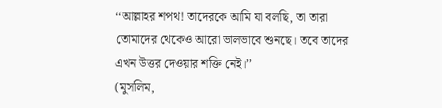‘‘আল্লাহর শপথ! তাদেরকে আমি যা বলছি, তা তারা তোমাদের থেকেও আরো ভালভাবে শুনছে। তবে তাদের এখন উত্তর দেওয়ার শক্তি নেই।’’
(মুসলিম,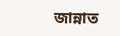জান্নাত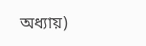অধ্যায়)